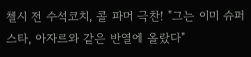첼시 전 수석코치, 콜 파머 극찬! "그는 이미 슈퍼스타, 아자르와 같은 반열에 올랐다"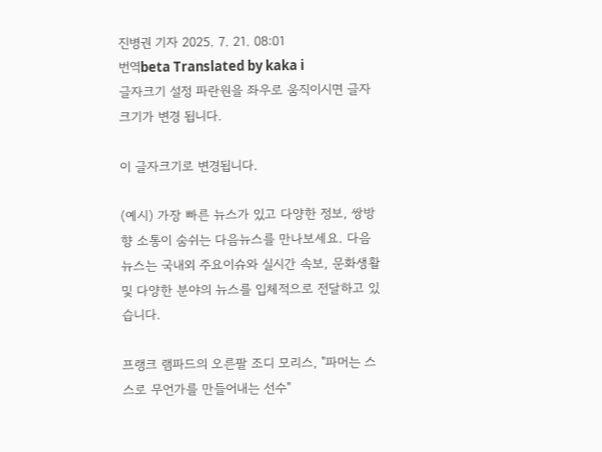진병권 기자 2025. 7. 21. 08:01
번역beta Translated by kaka i
글자크기 설정 파란원을 좌우로 움직이시면 글자크기가 변경 됩니다.

이 글자크기로 변경됩니다.

(예시) 가장 빠른 뉴스가 있고 다양한 정보, 쌍방향 소통이 숨쉬는 다음뉴스를 만나보세요. 다음뉴스는 국내외 주요이슈와 실시간 속보, 문화생활 및 다양한 분야의 뉴스를 입체적으로 전달하고 있습니다.

프랭크 램파드의 오른팔 조디 모리스, "파머는 스스로 무언가를 만들어내는 선수"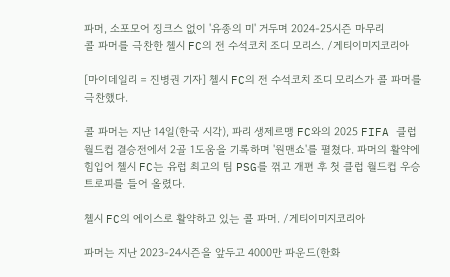파머, 소포모어 징크스 없이 '유종의 미' 거두며 2024-25시즌 마무리
콜 파머를 극찬한 첼시 FC의 전 수석코치 조디 모리스. /게티이미지코리아

[마이데일리 = 진병권 기자] 첼시 FC의 전 수석코치 조디 모리스가 콜 파머를 극찬했다.

콜 파머는 지난 14일(한국 시각), 파리 생제르맹 FC와의 2025 FIFA 클럽 월드컵 결승전에서 2골 1도움을 기록하며 '원맨쇼'를 펼쳤다. 파머의 활약에 힘입어 첼시 FC는 유럽 최고의 팀 PSG를 꺾고 개편 후 첫 클럽 월드컵 우승 트로피를 들어 올렸다.

첼시 FC의 에이스로 활약하고 있는 콜 파머. /게티이미지코리아

파머는 지난 2023-24시즌을 앞두고 4000만 파운드(한화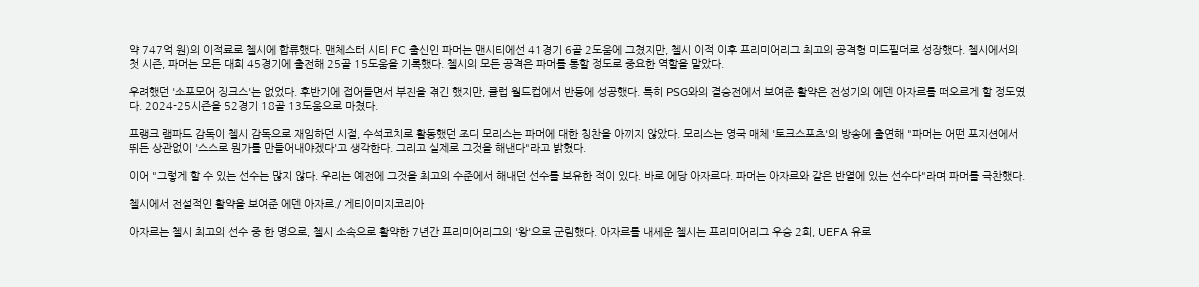약 747억 원)의 이적료로 첼시에 합류했다. 맨체스터 시티 FC 출신인 파머는 맨시티에선 41경기 6골 2도움에 그쳤지만, 첼시 이적 이후 프리미어리그 최고의 공격형 미드필더로 성장했다. 첼시에서의 첫 시즌, 파머는 모든 대회 45경기에 출전해 25골 15도움을 기록했다. 첼시의 모든 공격은 파머를 통할 정도로 중요한 역할을 맡았다.

우려했던 '소포모어 징크스'는 없었다. 후반기에 접어들면서 부진을 겪긴 했지만, 클럽 월드컵에서 반등에 성공했다. 특히 PSG와의 결승전에서 보여준 활약은 전성기의 에덴 아자르를 떠오르게 할 정도였다. 2024-25시즌을 52경기 18골 13도움으로 마쳤다.

프랭크 램파드 감독이 첼시 감독으로 재임하던 시절, 수석코치로 활동했던 조디 모리스는 파머에 대한 칭찬을 아끼지 않았다. 모리스는 영국 매체 '토크스포츠'의 방송에 출연해 "파머는 어떤 포지션에서 뛰든 상관없이 '스스로 뭔가를 만들어내야겠다'고 생각한다. 그리고 실제로 그것을 해낸다"라고 밝혔다.

이어 "그렇게 할 수 있는 선수는 많지 않다. 우리는 예전에 그것을 최고의 수준에서 해내던 선수를 보유한 적이 있다. 바로 에당 아자르다. 파머는 아자르와 같은 반열에 있는 선수다"라며 파머를 극찬했다.

첼시에서 전설적인 활약을 보여준 에덴 아자르./ 게티이미지코리아

아자르는 첼시 최고의 선수 중 한 명으로, 첼시 소속으로 활약한 7년간 프리미어리그의 '왕'으로 군림했다. 아자르를 내세운 첼시는 프리미어리그 우승 2회, UEFA 유로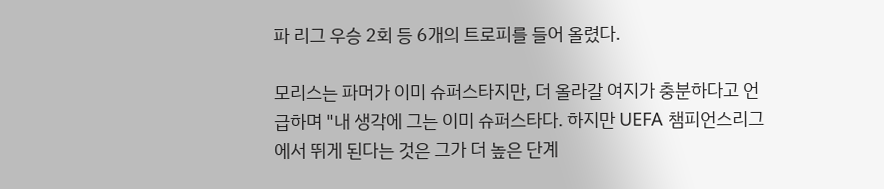파 리그 우승 2회 등 6개의 트로피를 들어 올렸다.

모리스는 파머가 이미 슈퍼스타지만, 더 올라갈 여지가 충분하다고 언급하며 "내 생각에 그는 이미 슈퍼스타다. 하지만 UEFA 챔피언스리그에서 뛰게 된다는 것은 그가 더 높은 단계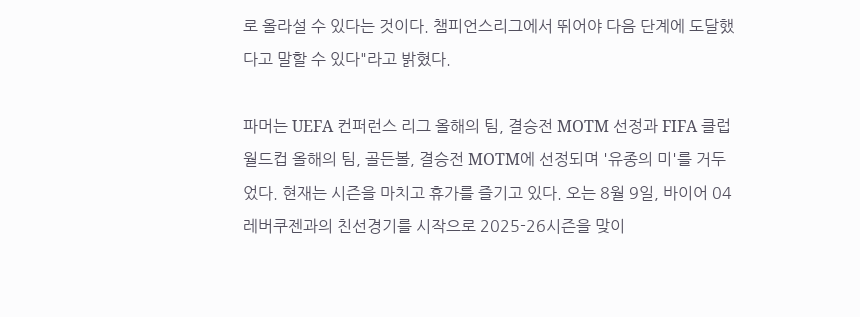로 올라설 수 있다는 것이다. 챔피언스리그에서 뛰어야 다음 단계에 도달했다고 말할 수 있다"라고 밝혔다.

파머는 UEFA 컨퍼런스 리그 올해의 팀, 결승전 MOTM 선정과 FIFA 클럽 월드컵 올해의 팀, 골든볼, 결승전 MOTM에 선정되며 '유종의 미'를 거두었다. 현재는 시즌을 마치고 휴가를 즐기고 있다. 오는 8월 9일, 바이어 04 레버쿠젠과의 친선경기를 시작으로 2025-26시즌을 맞이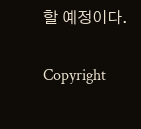할 예정이다.

Copyright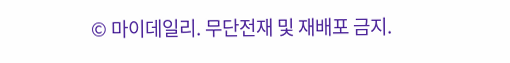© 마이데일리. 무단전재 및 재배포 금지.